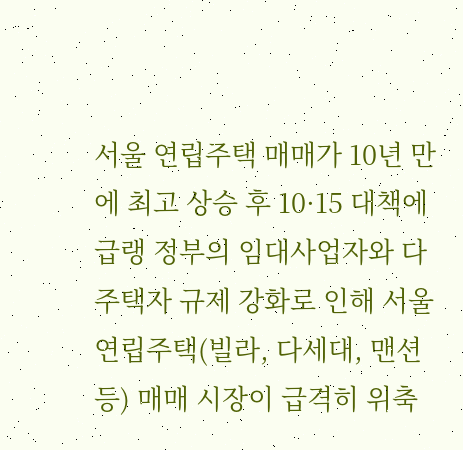서울 연립주택 매매가 10년 만에 최고 상승 후 10·15 대책에 급랭 정부의 임대사업자와 다주택자 규제 강화로 인해 서울 연립주택(빌라, 다세대, 맨션 등) 매매 시장이 급격히 위축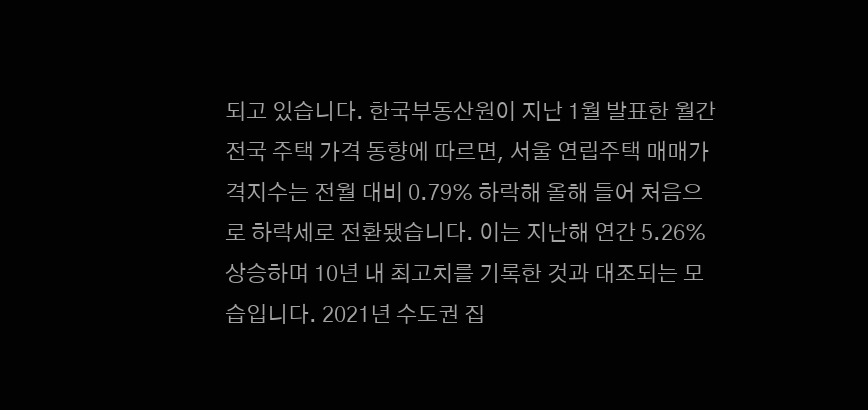되고 있습니다. 한국부동산원이 지난 1월 발표한 월간 전국 주택 가격 동향에 따르면, 서울 연립주택 매매가격지수는 전월 대비 0.79% 하락해 올해 들어 처음으로 하락세로 전환됐습니다. 이는 지난해 연간 5.26% 상승하며 10년 내 최고치를 기록한 것과 대조되는 모습입니다. 2021년 수도권 집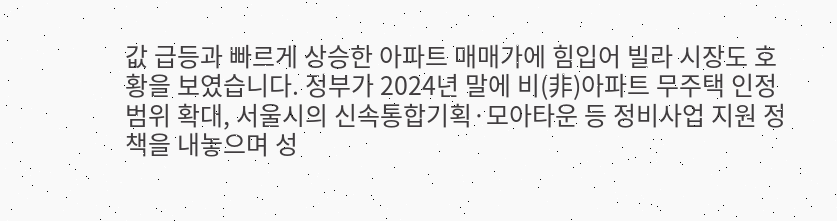값 급등과 빠르게 상승한 아파트 매매가에 힘입어 빌라 시장도 호황을 보였습니다. 정부가 2024년 말에 비(非)아파트 무주택 인정 범위 확대, 서울시의 신속통합기획·모아타운 등 정비사업 지원 정책을 내놓으며 성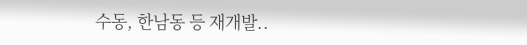수동, 한남동 등 재개발..